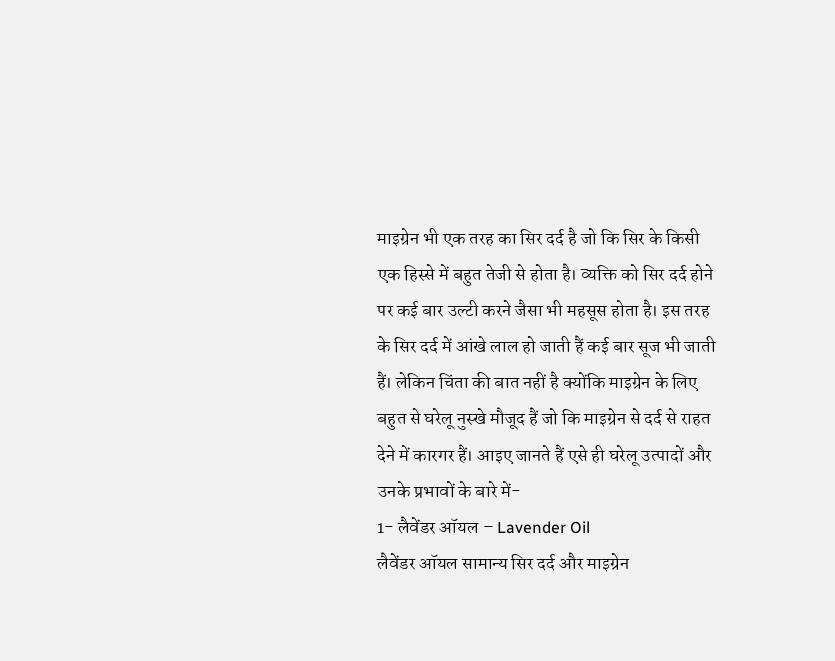माइग्रेन भी एक तरह का सिर दर्द है जो कि सिर के किसी एक हिस्से में बहुत तेजी से होता है। व्यक्ति को सिर दर्द होने पर कई बार उल्टी करने जैसा भी महसूस होता है। इस तरह के सिर दर्द में आंखे लाल हो जाती हैं कई बार सूज भी जाती हैं। लेकिन चिंता की बात नहीं है क्योंकि माइग्रेन के लिए बहुत से घरेलू नुस्खे मौजूद हैं जो कि माइग्रेन से दर्द से राहत देने में कारगर हैं। आइए जानते हैं एसे ही घरेलू उत्पादों और उनके प्रभावों के बारे में-
1- लैवेंडर ऑयल – Lavender Oil
लैवेंडर ऑयल सामान्य सिर दर्द और माइग्रेन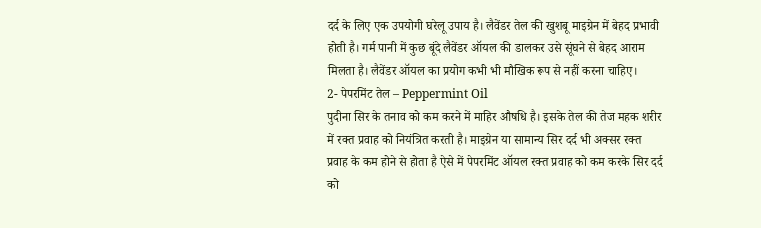दर्द के लिए एक उपयोगी घरेलू उपाय है। लैवेंडर तेल की खुशबू माइग्रेन में बेहद प्रभावी होती है। गर्म पानी में कुछ बूंदे लैवेंडर ऑयल की डालकर उसे सूंघने से बेहद आराम मिलता है। लैवेंडर ऑयल का प्रयोग कभी भी मौखिक रूप से नहीं करना चाहिए।
2- पेपरमिंट तेल – Peppermint Oil
पुदीना सिर के तनाव को कम करने में माहिर औषधि है। इसके तेल की तेज महक शरीर में रक्त प्रवाह को नियंत्रित करती है। माइग्रेन या सामान्य सिर दर्द भी अक्सर रक्त प्रवाह के कम होने से होता है ऐसे में पेपरमिंट ऑयल रक्त प्रवाह को कम करके सिर दर्द को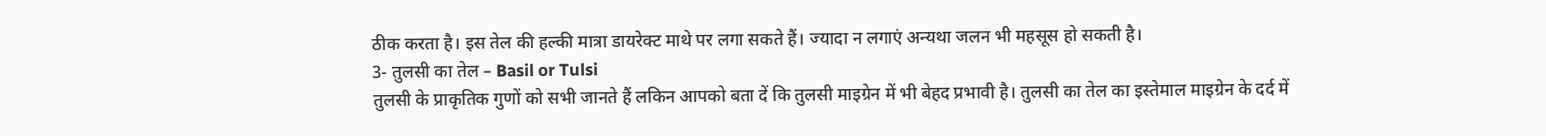ठीक करता है। इस तेल की हल्की मात्रा डायरेक्ट माथे पर लगा सकते हैं। ज्यादा न लगाएं अन्यथा जलन भी महसूस हो सकती है।
3- तुलसी का तेल – Basil or Tulsi
तुलसी के प्राकृतिक गुणों को सभी जानते हैं लकिन आपको बता दें कि तुलसी माइग्रेन में भी बेहद प्रभावी है। तुलसी का तेल का इस्तेमाल माइग्रेन के दर्द में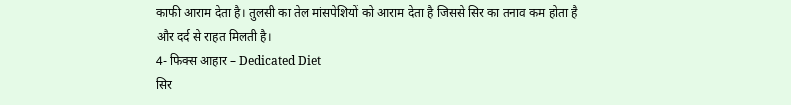काफी आराम देता है। तुलसी का तेल मांसपेशियों को आराम देता है जिससे सिर का तनाव कम होता है और दर्द से राहत मिलती है।
4- फिक्स आहार – Dedicated Diet
सिर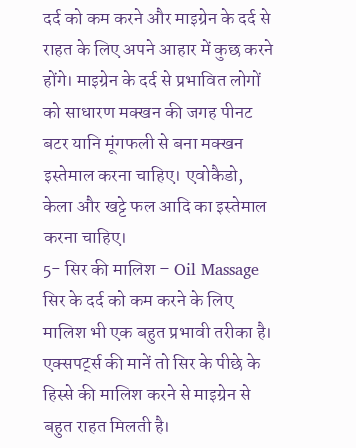दर्द को कम करने और माइग्रेन के दर्द से राहत के लिए अपने आहार में कुछ करने होंगे। माइग्रेन के दर्द से प्रभावित लोगों को साधारण मक्खन की जगह पीनट बटर यानि मूंगफली से बना मक्खन इस्तेमाल करना चाहिए। एवोकैडो, केला और खट्टे फल आदि का इस्तेमाल करना चाहिए।
5- सिर की मालिश – Oil Massage
सिर के दर्द को कम करने के लिए मालिश भी एक बहुत प्रभावी तरीका है। एक्सपर्ट्स की मानें तो सिर के पीछे के हिस्से की मालिश करने से माइग्रेन से बहुत राहत मिलती है।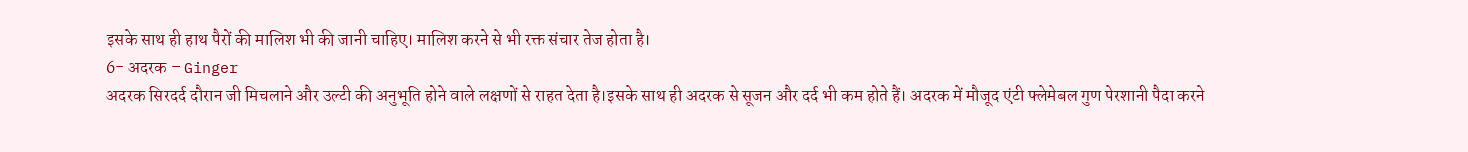इसके साथ ही हाथ पैरों की मालिश भी की जानी चाहिए। मालिश करने से भी रक्त संचार तेज होता है।
6- अदरक – Ginger
अदरक सिरदर्द दौरान जी मिचलाने और उल्टी की अनुभूति होने वाले लक्षणों से राहत देता है।इसके साथ ही अदरक से सूजन और दर्द भी कम होते हैं। अदरक में मौजूद एंटी फ्लेमेबल गुण पेरशानी पैदा करने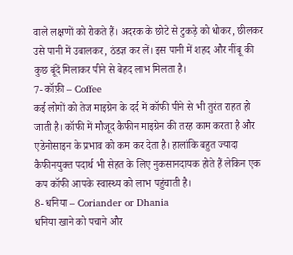वाले लक्षणों को रोकते हैं। अदरक के छोटे से टुकड़े को धोकर, छीलकर उसे पानी में उबालकर, ठंडज्ञ कर लें। इस पानी में शहद और नींबू की कुछ बूंदें मिलाकर पीने से बेहद लाभ मिलता है।
7- कॉफ़ी – Coffee
कई लोगों को तेज माइग्रेन के दर्द में कॉफी पीने से भी तुरंत राहत हो जाती है। कॉफी में मौजूद कैफीन माइग्रेन की तरह काम करता है और एडेनोसाइन के प्रभाव को कम कर देता है। हालांकि बहुत ज्यादा कैफीनयुक्त पदार्थ भी सेहत के लिए नुकसानदायक होते हैं लेकिन एक कप कॉफी आपके स्वास्थ्य को लाभ पहुंचाती है।
8- धनिया – Coriander or Dhania
धनिया खाने को पचाने और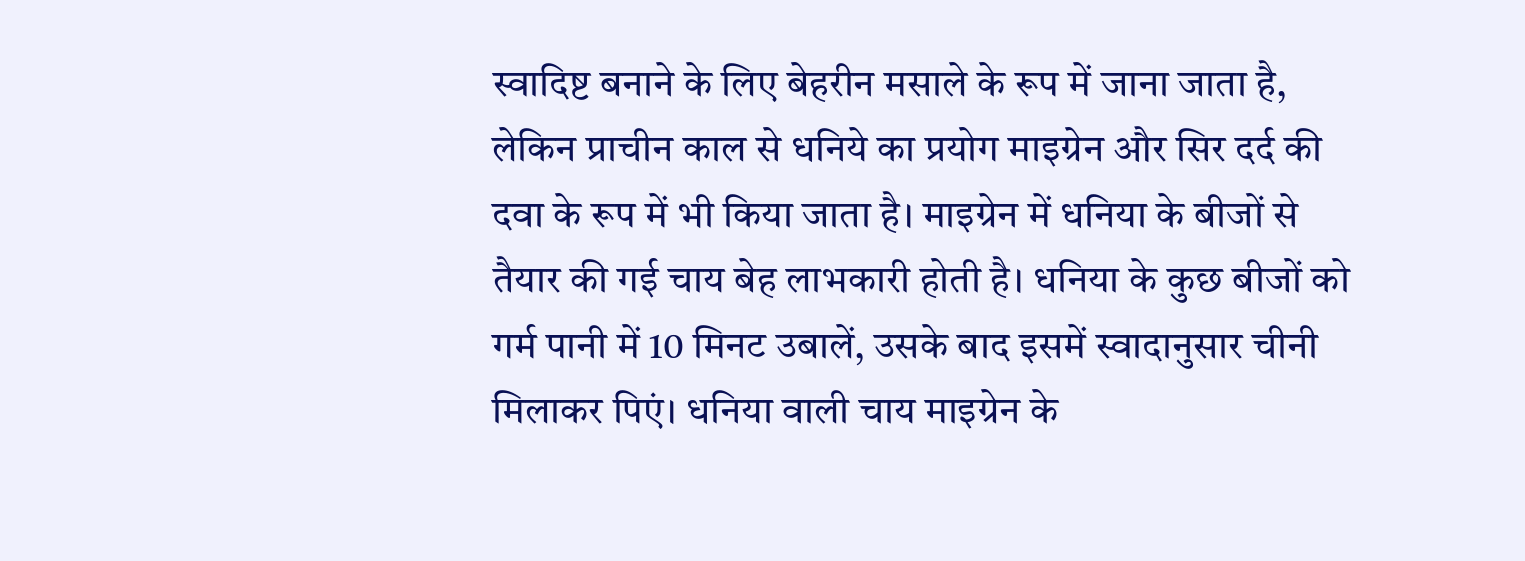स्वादिष्ट बनाने के लिए बेहरीन मसाले के रूप में जाना जाता है, लेकिन प्राचीन काल से धनिये का प्रयोग माइग्रेन और सिर दर्द की दवा के रूप में भी किया जाता है। माइग्रेन में धनिया के बीजों से तैयार की गई चाय बेह लाभकारी होती है। धनिया के कुछ बीजों को गर्म पानी में 10 मिनट उबालें, उसके बाद इसमें स्वादानुसार चीनी मिलाकर पिएं। धनिया वाली चाय माइग्रेन के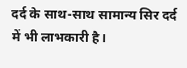दर्द के साथ-साथ सामान्य सिर दर्द में भी लाभकारी है।